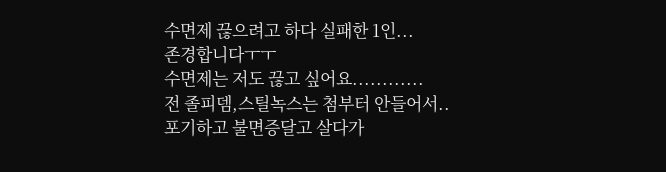수면제 끊으려고 하다 실패한 1인...
존경합니다ㅜㅜ
수면제는 저도 끊고 싶어요............
전 졸피뎀,스틸녹스는 첨부터 안들어서..
포기하고 불면증달고 살다가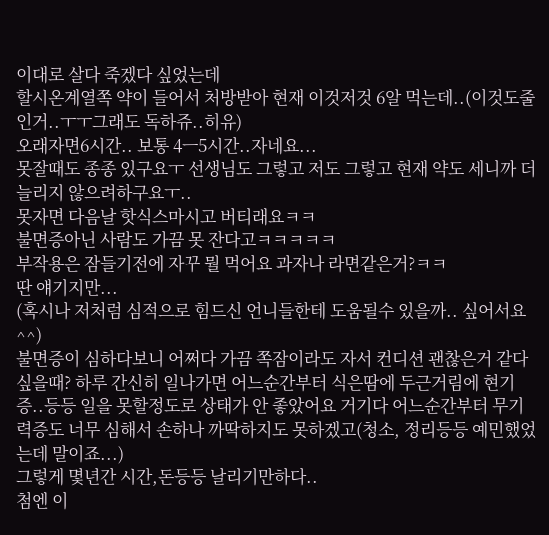이대로 살다 죽겠다 싶었는데
할시온계열쪽 약이 들어서 처방받아 현재 이것저것 6알 먹는데..(이것도줄인거..ㅜㅜ그래도 독하쥬..히유)
오래자면6시간.. 보통 4ㅡ5시간..자네요...
못잘때도 종종 있구요ㅜ 선생님도 그렇고 저도 그렇고 현재 약도 세니까 더 늘리지 않으려하구요ㅜ..
못자면 다음날 핫식스마시고 버티래요ㅋㅋ
불면증아닌 사람도 가끔 못 잔다고ㅋㅋㅋㅋㅋ
부작용은 잠들기전에 자꾸 뭘 먹어요 과자나 라면같은거?ㅋㅋ
딴 얘기지만...
(혹시나 저처럼 심적으로 힘드신 언니들한테 도움될수 있을까.. 싶어서요^^)
불면증이 심하다보니 어쩌다 가끔 쪽잠이라도 자서 컨디션 괜찮은거 같다 싶을때? 하루 간신히 일나가면 어느순간부터 식은땀에 두근거림에 현기증..등등 일을 못할정도로 상태가 안 좋았어요 거기다 어느순간부터 무기력증도 너무 심해서 손하나 까딱하지도 못하겠고(청소, 정리등등 예민했었는데 말이죠...)
그렇게 몇년간 시간,돈등등 날리기만하다..
첨엔 이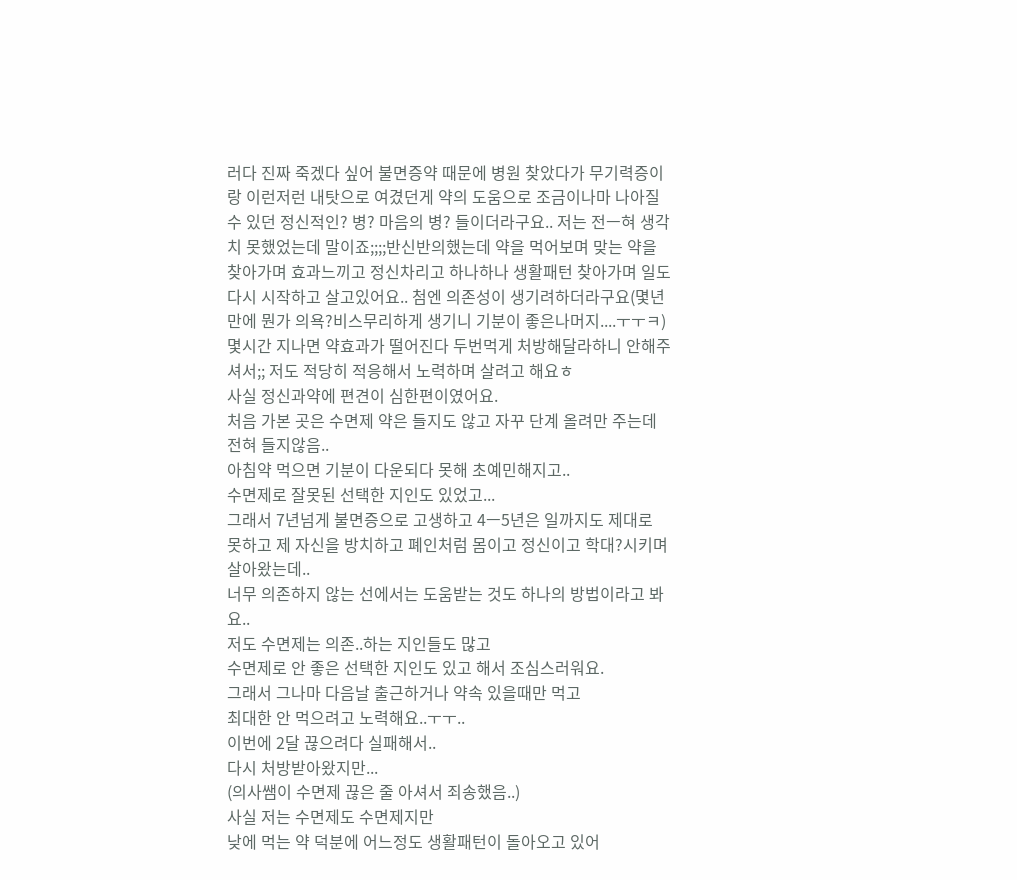러다 진짜 죽겠다 싶어 불면증약 때문에 병원 찾았다가 무기력증이랑 이런저런 내탓으로 여겼던게 약의 도움으로 조금이나마 나아질수 있던 정신적인? 병? 마음의 병? 들이더라구요.. 저는 전ㅡ혀 생각치 못했었는데 말이죠;;;;반신반의했는데 약을 먹어보며 맞는 약을 찾아가며 효과느끼고 정신차리고 하나하나 생활패턴 찾아가며 일도 다시 시작하고 살고있어요.. 첨엔 의존성이 생기려하더라구요(몇년만에 뭔가 의욕?비스무리하게 생기니 기분이 좋은나머지....ㅜㅜㅋ) 몇시간 지나면 약효과가 떨어진다 두번먹게 처방해달라하니 안해주셔서;; 저도 적당히 적응해서 노력하며 살려고 해요ㅎ
사실 정신과약에 편견이 심한편이였어요.
처음 가본 곳은 수면제 약은 들지도 않고 자꾸 단계 올려만 주는데 전혀 들지않음..
아침약 먹으면 기분이 다운되다 못해 초예민해지고..
수면제로 잘못된 선택한 지인도 있었고...
그래서 7년넘게 불면증으로 고생하고 4ㅡ5년은 일까지도 제대로 못하고 제 자신을 방치하고 폐인처럼 몸이고 정신이고 학대?시키며 살아왔는데..
너무 의존하지 않는 선에서는 도움받는 것도 하나의 방법이라고 봐요..
저도 수면제는 의존..하는 지인들도 많고
수면제로 안 좋은 선택한 지인도 있고 해서 조심스러워요.
그래서 그나마 다음날 출근하거나 약속 있을때만 먹고
최대한 안 먹으려고 노력해요..ㅜㅜ..
이번에 2달 끊으려다 실패해서..
다시 처방받아왔지만...
(의사쌤이 수면제 끊은 줄 아셔서 죄송했음..)
사실 저는 수면제도 수면제지만
낮에 먹는 약 덕분에 어느정도 생활패턴이 돌아오고 있어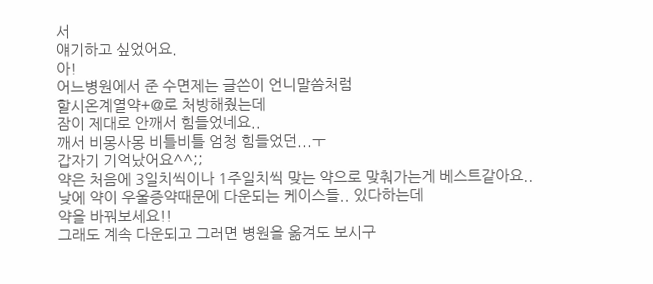서
얘기하고 싶었어요.
아!
어느병원에서 준 수면제는 글쓴이 언니말씀처럼
할시온계열약+@로 처방해줬는데
잠이 제대로 안깨서 힘들었네요..
깨서 비몽사몽 비틀비틀 엄청 힘들었던...ㅜ
갑자기 기억났어요^^;;
약은 처음에 3일치씩이나 1주일치씩 맞는 약으로 맞춰가는게 베스트같아요..
낮에 약이 우울증약때문에 다운되는 케이스들.. 있다하는데
약을 바꿔보세요!!
그래도 계속 다운되고 그러면 병원을 옮겨도 보시구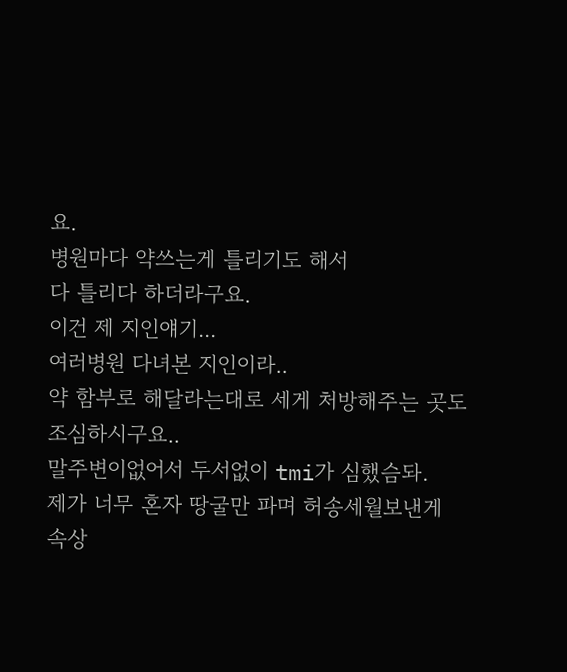요.
병원마다 약쓰는게 틀리기도 해서
다 틀리다 하더라구요.
이건 제 지인얘기...
여러병원 다녀본 지인이라..
약 함부로 해달라는대로 세게 처방해주는 곳도 조심하시구요..
말주변이없어서 두서없이 tmi가 심했슴돠.
제가 너무 혼자 땅굴만 파며 허송세월보낸게 속상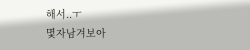해서..ㅜ
몇자남겨보아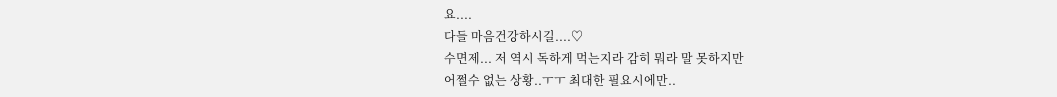요....
다들 마음건강하시길....♡
수면제... 저 역시 독하게 먹는지라 감히 뭐라 말 못하지만
어쩔수 없는 상황..ㅜㅜ 최대한 필요시에만..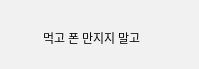먹고 폰 만지지 말고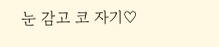눈 감고 코 자기♡